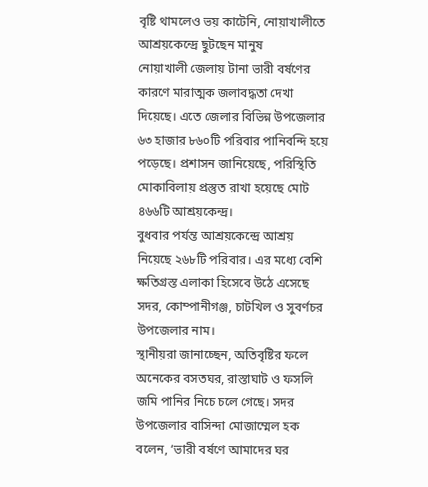বৃষ্টি থামলেও ভয় কাটেনি, নোয়াখালীতে আশ্রয়কেন্দ্রে ছুটছেন মানুষ
নোয়াখালী জেলায় টানা ভারী বর্ষণের কারণে মারাত্মক জলাবদ্ধতা দেখা দিয়েছে। এতে জেলার বিভিন্ন উপজেলার ৬৩ হাজার ৮৬০টি পরিবার পানিবন্দি হয়ে পড়েছে। প্রশাসন জানিয়েছে, পরিস্থিতি মোকাবিলায় প্রস্তুত রাখা হয়েছে মোট ৪৬৬টি আশ্রয়কেন্দ্র।
বুধবার পর্যন্ত আশ্রয়কেন্দ্রে আশ্রয় নিয়েছে ২৬৮টি পরিবার। এর মধ্যে বেশি ক্ষতিগ্রস্ত এলাকা হিসেবে উঠে এসেছে সদর, কোম্পানীগঞ্জ, চাটখিল ও সুবর্ণচর উপজেলার নাম।
স্থানীয়রা জানাচ্ছেন, অতিবৃষ্টির ফলে অনেকের বসতঘর, রাস্তাঘাট ও ফসলি জমি পানির নিচে চলে গেছে। সদর উপজেলার বাসিন্দা মোজাম্মেল হক বলেন, ‘ভারী বর্ষণে আমাদের ঘর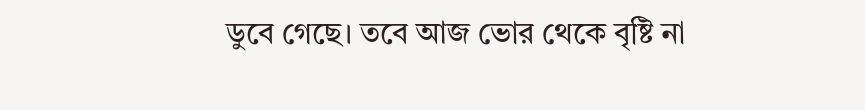ডুবে গেছে। তবে আজ ভোর থেকে বৃষ্টি না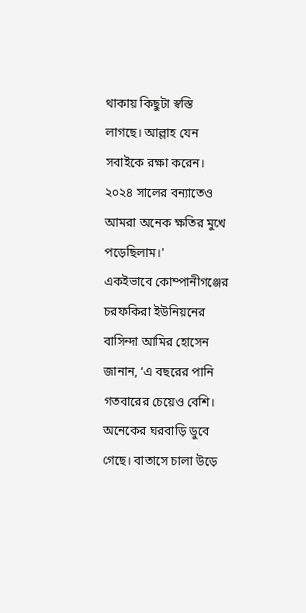থাকায় কিছুটা স্বস্তি লাগছে। আল্লাহ যেন সবাইকে রক্ষা করেন। ২০২৪ সালের বন্যাতেও আমরা অনেক ক্ষতির মুখে পড়েছিলাম।’
একইভাবে কোম্পানীগঞ্জের চরফকিরা ইউনিয়নের বাসিন্দা আমির হোসেন জানান, ‘এ বছরের পানি গতবারের চেয়েও বেশি। অনেকের ঘরবাড়ি ডুবে গেছে। বাতাসে চালা উড়ে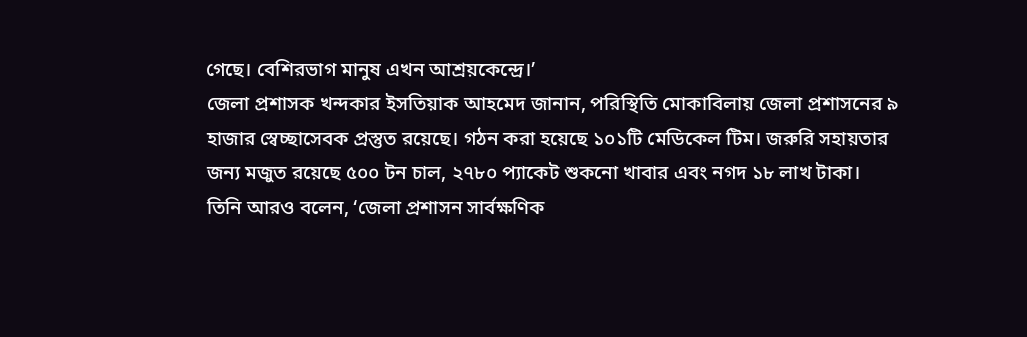গেছে। বেশিরভাগ মানুষ এখন আশ্রয়কেন্দ্রে।’
জেলা প্রশাসক খন্দকার ইসতিয়াক আহমেদ জানান, পরিস্থিতি মোকাবিলায় জেলা প্রশাসনের ৯ হাজার স্বেচ্ছাসেবক প্রস্তুত রয়েছে। গঠন করা হয়েছে ১০১টি মেডিকেল টিম। জরুরি সহায়তার জন্য মজুত রয়েছে ৫০০ টন চাল, ২৭৮০ প্যাকেট শুকনো খাবার এবং নগদ ১৮ লাখ টাকা।
তিনি আরও বলেন, ‘জেলা প্রশাসন সার্বক্ষণিক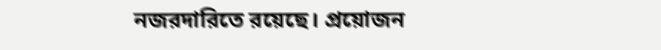নজরদারিতে রয়েছে। প্রয়োজন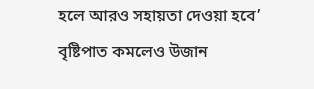হলে আরও সহায়তা দেওয়া হবে’
বৃষ্টিপাত কমলেও উজান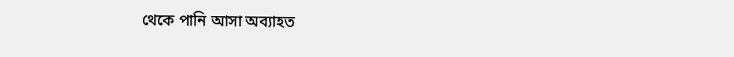থেকে পানি আসা অব্যাহত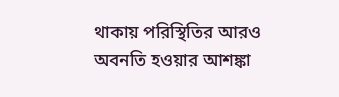থাকায় পরিস্থিতির আরও অবনতি হওয়ার আশঙ্কা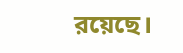রয়েছে।